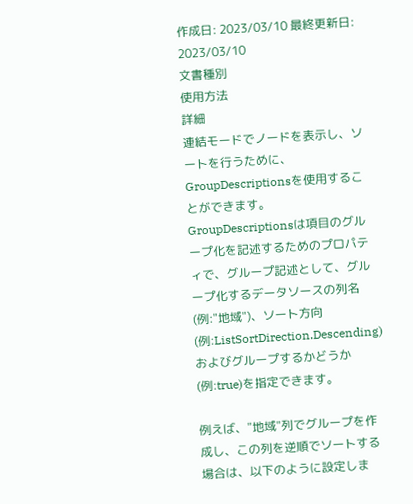作成日: 2023/03/10 最終更新日: 2023/03/10
文書種別
使用方法
詳細
連結モードでノードを表示し、ソートを行うために、GroupDescriptionsを使用することができます。
GroupDescriptionsは項目のグループ化を記述するためのプロパティで、グループ記述として、グループ化するデータソースの列名(例:"地域")、ソート方向(例:ListSortDirection.Descending)およびグループするかどうか(例:true)を指定できます。

例えば、"地域"列でグループを作成し、この列を逆順でソートする場合は、以下のように設定しま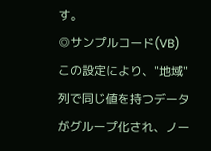す。
◎サンプルコード(VB)
この設定により、"地域"列で同じ値を持つデータがグループ化され、ノー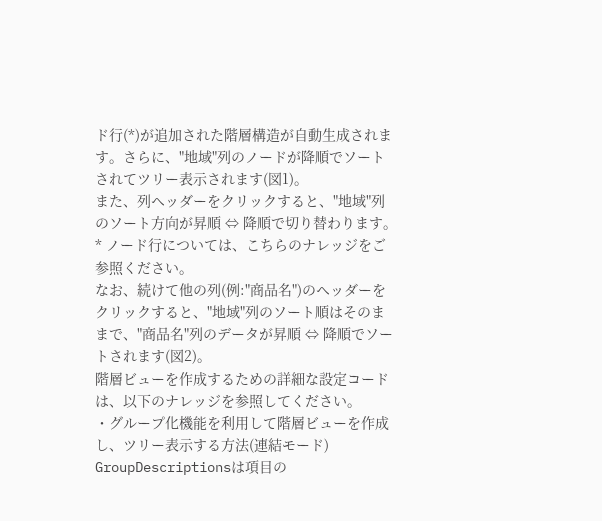ド行(*)が追加された階層構造が自動生成されます。さらに、"地域"列のノードが降順でソートされてツリー表示されます(図1)。
また、列ヘッダーをクリックすると、"地域"列のソート方向が昇順 ⇔ 降順で切り替わります。
* ノード行については、こちらのナレッジをご参照ください。
なお、続けて他の列(例:"商品名")のヘッダーをクリックすると、"地域"列のソート順はそのままで、"商品名"列のデータが昇順 ⇔ 降順でソートされます(図2)。
階層ビューを作成するための詳細な設定コードは、以下のナレッジを参照してください。
・グループ化機能を利用して階層ビューを作成し、ツリー表示する方法(連結モード)
GroupDescriptionsは項目の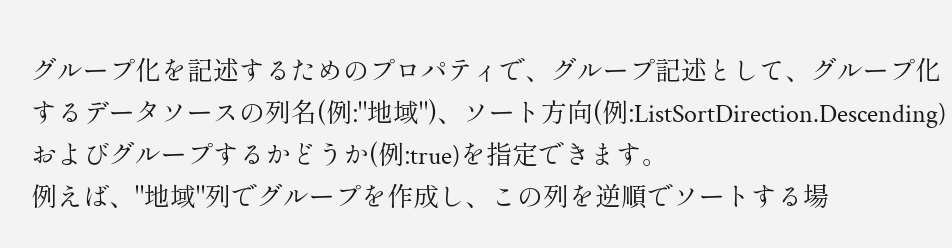グループ化を記述するためのプロパティで、グループ記述として、グループ化するデータソースの列名(例:"地域")、ソート方向(例:ListSortDirection.Descending)およびグループするかどうか(例:true)を指定できます。
例えば、"地域"列でグループを作成し、この列を逆順でソートする場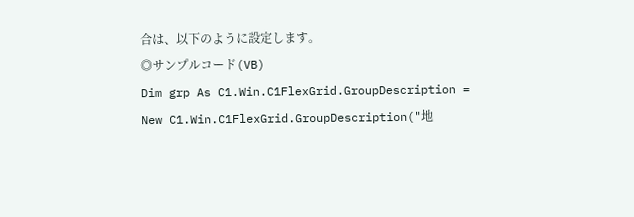合は、以下のように設定します。
◎サンプルコード(VB)
Dim grp As C1.Win.C1FlexGrid.GroupDescription = New C1.Win.C1FlexGrid.GroupDescription("地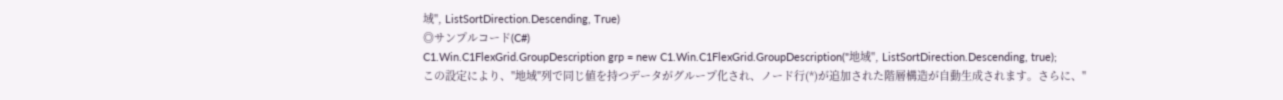域", ListSortDirection.Descending, True)
◎サンプルコード(C#)
C1.Win.C1FlexGrid.GroupDescription grp = new C1.Win.C1FlexGrid.GroupDescription("地域", ListSortDirection.Descending, true);
この設定により、"地域"列で同じ値を持つデータがグループ化され、ノード行(*)が追加された階層構造が自動生成されます。さらに、"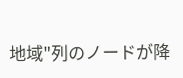地域"列のノードが降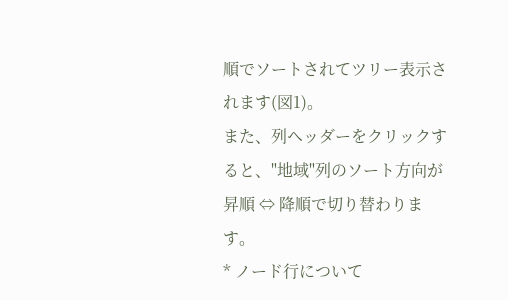順でソートされてツリー表示されます(図1)。
また、列ヘッダーをクリックすると、"地域"列のソート方向が昇順 ⇔ 降順で切り替わります。
* ノード行について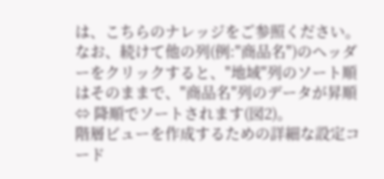は、こちらのナレッジをご参照ください。
なお、続けて他の列(例:"商品名")のヘッダーをクリックすると、"地域"列のソート順はそのままで、"商品名"列のデータが昇順 ⇔ 降順でソートされます(図2)。
階層ビューを作成するための詳細な設定コード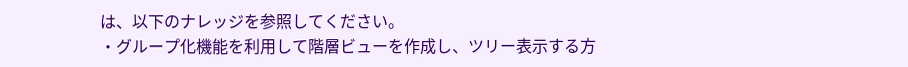は、以下のナレッジを参照してください。
・グループ化機能を利用して階層ビューを作成し、ツリー表示する方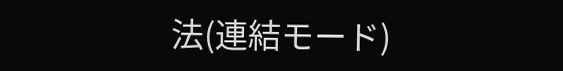法(連結モード)